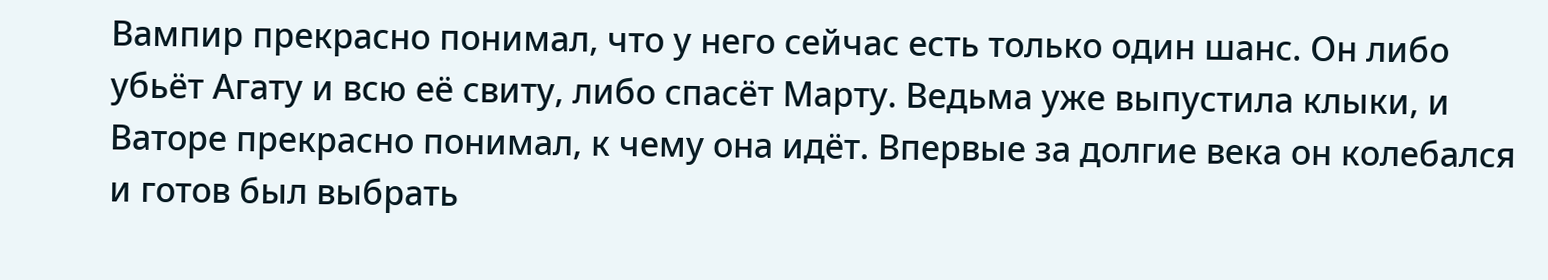Вампир прекрасно понимал, что у него сейчас есть только один шанс. Он либо убьёт Агату и всю её свиту, либо спасёт Марту. Ведьма уже выпустила клыки, и Ваторе прекрасно понимал, к чему она идёт. Впервые за долгие века он колебался и готов был выбрать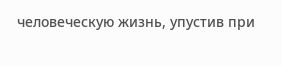человеческую жизнь, упустив при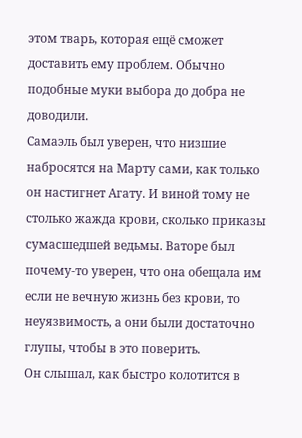этом тварь, которая ещё сможет доставить ему проблем. Обычно подобные муки выбора до добра не доводили.
Самаэль был уверен, что низшие набросятся на Марту сами, как только он настигнет Агату. И виной тому не столько жажда крови, сколько приказы сумасшедшей ведьмы. Ваторе был почему-то уверен, что она обещала им если не вечную жизнь без крови, то неуязвимость, а они были достаточно глупы, чтобы в это поверить.
Он слышал, как быстро колотится в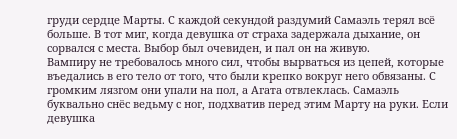груди сердце Марты. С каждой секундой раздумий Самаэль терял всё больше. В тот миг, когда девушка от страха задержала дыхание, он сорвался с места. Выбор был очевиден, и пал он на живую.
Вампиру не требовалось много сил, чтобы вырваться из цепей, которые въедались в его тело от того, что были крепко вокруг него обвязаны. С громким лязгом они упали на пол, а Агата отвлеклась. Самаэль буквально снёс ведьму с ног, подхватив перед этим Марту на руки. Если девушка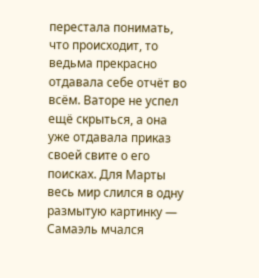перестала понимать, что происходит, то ведьма прекрасно отдавала себе отчёт во всём. Ваторе не успел ещё скрыться, а она уже отдавала приказ своей свите о его поисках. Для Марты весь мир слился в одну размытую картинку — Самаэль мчался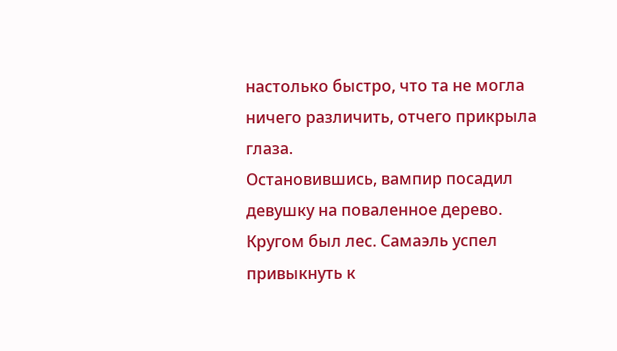настолько быстро, что та не могла ничего различить, отчего прикрыла глаза.
Остановившись, вампир посадил девушку на поваленное дерево. Кругом был лес. Самаэль успел привыкнуть к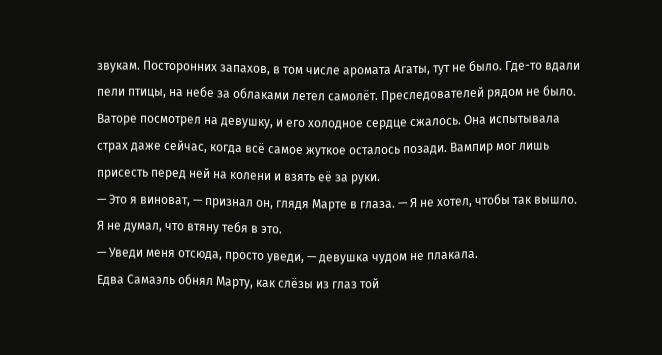звукам. Посторонних запахов, в том числе аромата Агаты, тут не было. Где-то вдали пели птицы, на небе за облаками летел самолёт. Преследователей рядом не было. Ваторе посмотрел на девушку, и его холодное сердце сжалось. Она испытывала страх даже сейчас, когда всё самое жуткое осталось позади. Вампир мог лишь присесть перед ней на колени и взять её за руки.
— Это я виноват, — признал он, глядя Марте в глаза. — Я не хотел, чтобы так вышло. Я не думал, что втяну тебя в это.
— Уведи меня отсюда, просто уведи, — девушка чудом не плакала.
Едва Самаэль обнял Марту, как слёзы из глаз той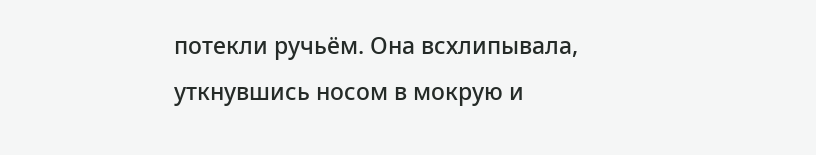потекли ручьём. Она всхлипывала, уткнувшись носом в мокрую и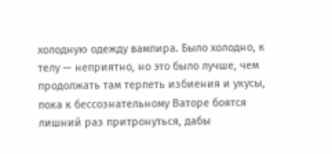холодную одежду вампира. Было холодно, к телу — неприятно, но это было лучше, чем продолжать там терпеть избиения и укусы, пока к бессознательному Ваторе боятся лишний раз притронуться, дабы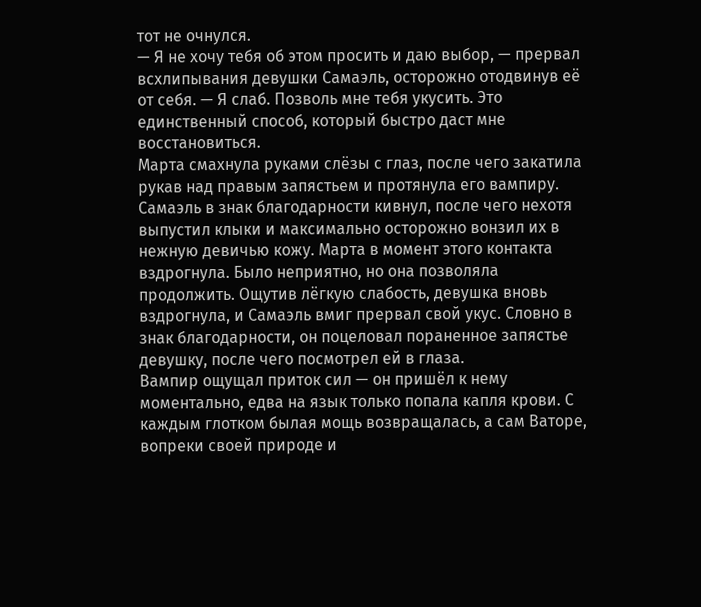тот не очнулся.
— Я не хочу тебя об этом просить и даю выбор, — прервал всхлипывания девушки Самаэль, осторожно отодвинув её от себя. — Я слаб. Позволь мне тебя укусить. Это единственный способ, который быстро даст мне восстановиться.
Марта смахнула руками слёзы с глаз, после чего закатила рукав над правым запястьем и протянула его вампиру. Самаэль в знак благодарности кивнул, после чего нехотя выпустил клыки и максимально осторожно вонзил их в нежную девичью кожу. Марта в момент этого контакта вздрогнула. Было неприятно, но она позволяла продолжить. Ощутив лёгкую слабость, девушка вновь вздрогнула, и Самаэль вмиг прервал свой укус. Словно в знак благодарности, он поцеловал пораненное запястье девушку, после чего посмотрел ей в глаза.
Вампир ощущал приток сил — он пришёл к нему моментально, едва на язык только попала капля крови. С каждым глотком былая мощь возвращалась, а сам Ваторе, вопреки своей природе и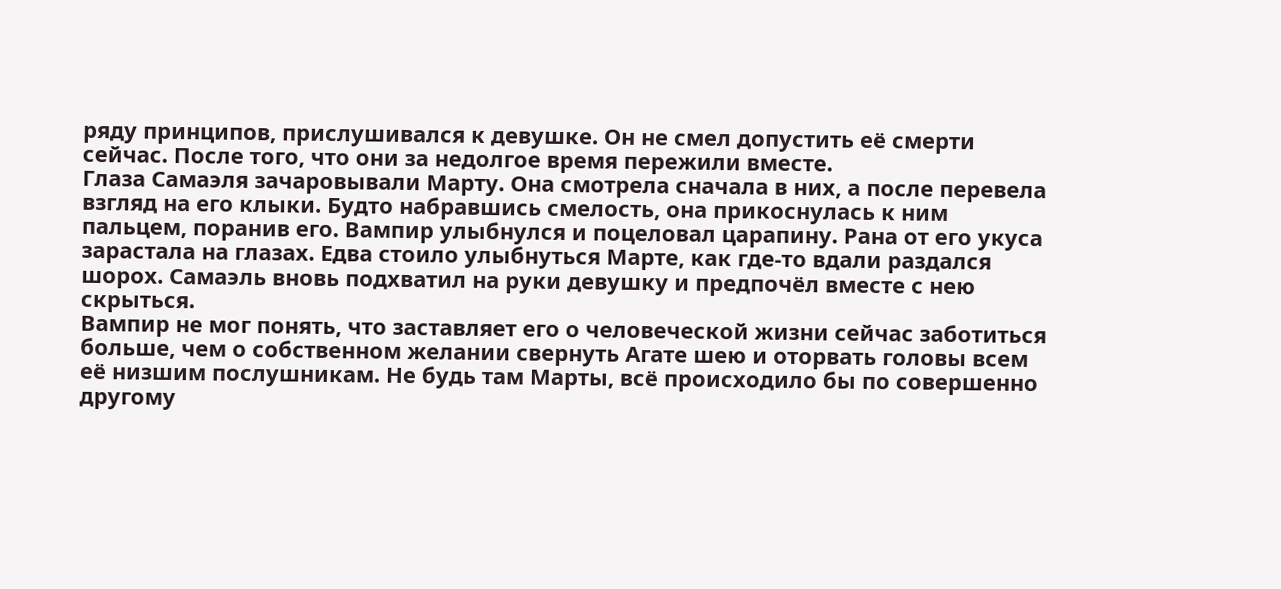ряду принципов, прислушивался к девушке. Он не смел допустить её смерти сейчас. После того, что они за недолгое время пережили вместе.
Глаза Самаэля зачаровывали Марту. Она смотрела сначала в них, а после перевела взгляд на его клыки. Будто набравшись смелость, она прикоснулась к ним пальцем, поранив его. Вампир улыбнулся и поцеловал царапину. Рана от его укуса зарастала на глазах. Едва стоило улыбнуться Марте, как где-то вдали раздался шорох. Самаэль вновь подхватил на руки девушку и предпочёл вместе с нею скрыться.
Вампир не мог понять, что заставляет его о человеческой жизни сейчас заботиться больше, чем о собственном желании свернуть Агате шею и оторвать головы всем её низшим послушникам. Не будь там Марты, всё происходило бы по совершенно другому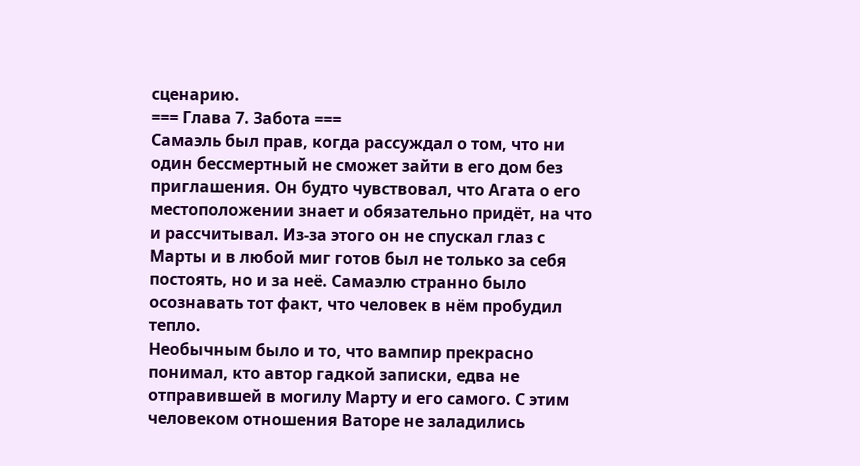сценарию.
=== Глава 7. Забота ===
Самаэль был прав, когда рассуждал о том, что ни один бессмертный не сможет зайти в его дом без приглашения. Он будто чувствовал, что Агата о его местоположении знает и обязательно придёт, на что и рассчитывал. Из-за этого он не спускал глаз с Марты и в любой миг готов был не только за себя постоять, но и за неё. Самаэлю странно было осознавать тот факт, что человек в нём пробудил тепло.
Необычным было и то, что вампир прекрасно понимал, кто автор гадкой записки, едва не отправившей в могилу Марту и его самого. С этим человеком отношения Ваторе не заладились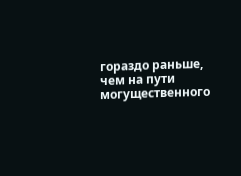гораздо раньше, чем на пути могущественного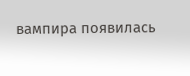вампира появилась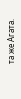та же Агата.